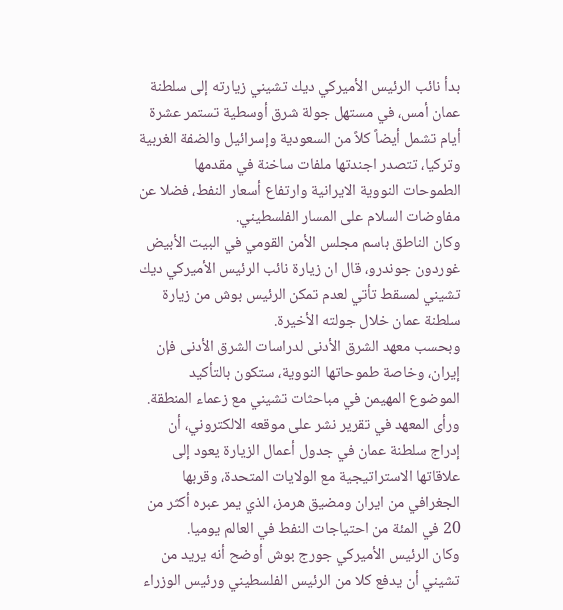بدأ نائب الرئيس الأميركي ديك تشيني زيارته إلى سلطنة عمان أمس، في مستهل جولة شرق أوسطية تستمر عشرة أيام تشمل أيضاً كلاً من السعودية وإسرائيل والضفة الغربية وتركيا، تتصدر اجندتها ملفات ساخنة في مقدمها الطموحات النووية الايرانية وارتفاع أسعار النفط، فضلا عن مفاوضات السلام على المسار الفلسطيني.
وكان الناطق باسم مجلس الأمن القومي في البيت الأبيض غوردون جوندرو، قال ان زيارة نائب الرئيس الأميركي ديك تشيني لمسقط تأتي لعدم تمكن الرئيس بوش من زيارة سلطنة عمان خلال جولته الأخيرة.
وبحسب معهد الشرق الأدنى لدراسات الشرق الأدنى فإن إيران، وخاصة طموحاتها النووية، ستكون بالتأكيد الموضوع المهيمن في مباحثات تشيني مع زعماء المنطقة.
ورأى المعهد في تقرير نشر على موقعه الالكتروني، أن إدراج سلطنة عمان في جدول أعمال الزيارة يعود إلى علاقاتها الاستراتيجية مع الولايات المتحدة، وقربها الجغرافي من ايران ومضيق هرمز، الذي يمر عبره أكثر من 20 في المئة من احتياجات النفط في العالم يوميا.
وكان الرئيس الأميركي جورج بوش أوضح أنه يريد من تشيني أن يدفع كلا من الرئيس الفلسطيني ورئيس الوزراء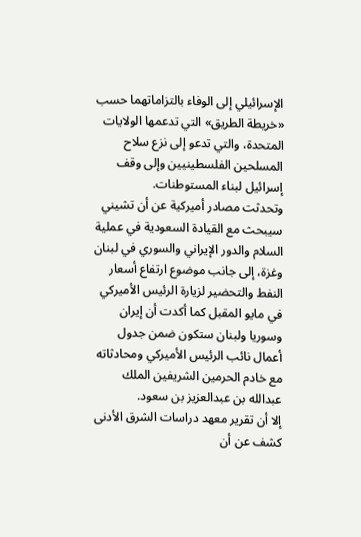الإسرائيلي إلى الوفاء بالتزاماتهما حسب «خريطة الطريق» التي تدعمها الولايات المتحدة، والتي تدعو إلى نزع سلاح المسلحين الفلسطينيين وإلى وقف إسرائيل لبناء المستوطنات.
وتحدثت مصادر أميركية عن أن تشيني سيبحث مع القيادة السعودية في عملية السلام والدور الإيراني والسوري في لبنان وغزة، إلى جانب موضوع ارتفاع أسعار النفط والتحضير لزيارة الرئيس الأميركي في مايو المقبل كما أكدت أن إيران وسوريا ولبنان ستكون ضمن جدول أعمال نائب الرئيس الأميركي ومحادثاته مع خادم الحرمين الشريفين الملك عبدالله بن عبدالعزيز بن سعود.
إلا أن تقرير معهد دراسات الشرق الأدنى كشف عن أن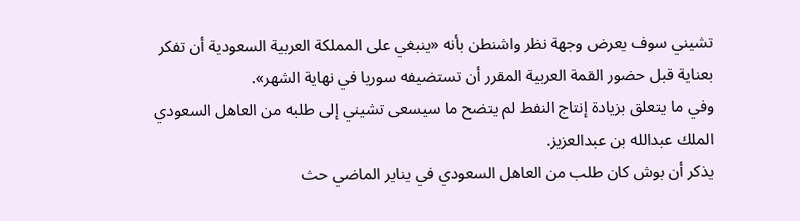تشيني سوف يعرض وجهة نظر واشنطن بأنه «ينبغي على المملكة العربية السعودية أن تفكر بعناية قبل حضور القمة العربية المقرر أن تستضيفه سوريا في نهاية الشهر».
وفي ما يتعلق بزيادة إنتاج النفط لم يتضح ما سيسعى تشيني إلى طلبه من العاهل السعودي الملك عبدالله بن عبدالعزيز.
يذكر أن بوش كان طلب من العاهل السعودي في يناير الماضي حث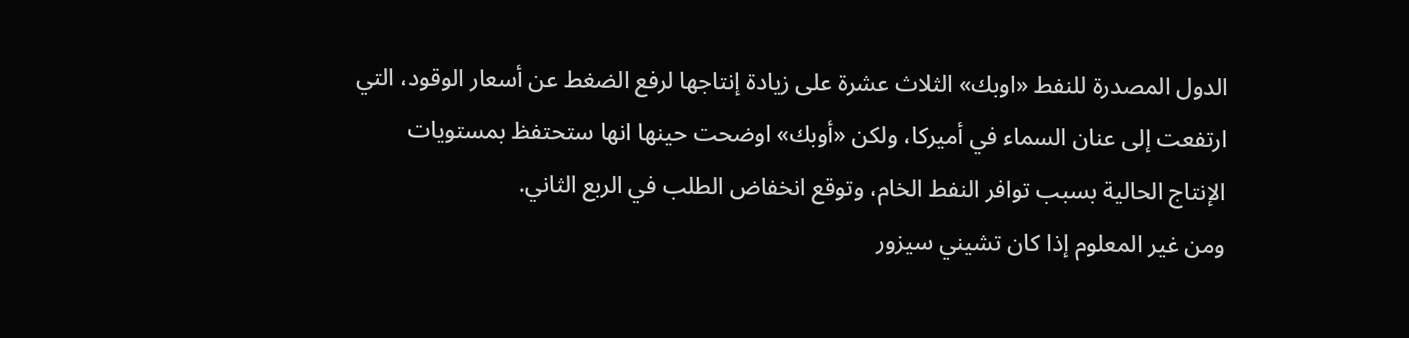الدول المصدرة للنفط «اوبك» الثلاث عشرة على زيادة إنتاجها لرفع الضغط عن أسعار الوقود، التي ارتفعت إلى عنان السماء في أميركا، ولكن «أوبك» اوضحت حينها انها ستحتفظ بمستويات الإنتاج الحالية بسبب توافر النفط الخام، وتوقع انخفاض الطلب في الربع الثاني.
ومن غير المعلوم إذا كان تشيني سيزور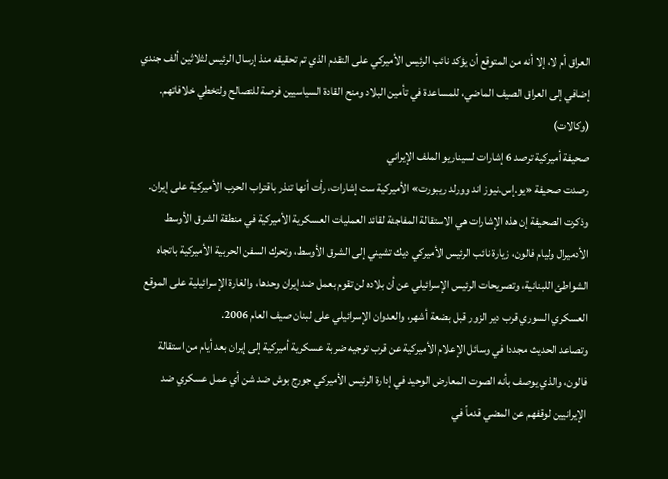العراق أم لا، إلا أنه من المتوقع أن يؤكد نائب الرئيس الأميركي على التقدم الذي تم تحقيقه منذ إرسال الرئيس لثلاثين ألف جندي إضافي إلى العراق الصيف الماضي، للمساعدة في تأمين البلاد ومنح القادة السياسيين فرصة للتصالح ولتخطي خلافاتهم. (وكالات)
صحيفة أميركية ترصد 6 إشارات لسيناريو الملف الإيراني
رصدت صحيفة «يو.إس.نيوز اند وورلد ريبورت» الأميركية ست إشارات، رأت أنها تنذر باقتراب الحرب الأميركية على إيران.
وذكرت الصحيفة إن هذه الإشارات هي الاستقالة المفاجئة لقائد العمليات العسكرية الأميركية في منطقة الشرق الأوسط الأدميرال وليام فالون، زيارة نائب الرئيس الأميركي ديك تشيني إلى الشرق الأوسط، وتحرك السفن الحربية الأميركية باتجاه الشواطئ اللبنانية، وتصريحات الرئيس الإسرائيلي عن أن بلاده لن تقوم بعمل ضد إيران وحدها، والغارة الإسرائيلية على الموقع العسكري السوري قرب دير الزور قبل بضعة أشهر، والعدوان الإسرائيلي على لبنان صيف العام 2006.
وتصاعد الحديث مجددا في وسائل الإعلام الأميركية عن قرب توجيه ضربة عسكرية أميركية إلى إيران بعد أيام من استقالة فالون، والذي يوصف بأنه الصوت المعارض الوحيد في إدارة الرئيس الأميركي جورج بوش ضد شن أي عمل عسكري ضد الإيرانيين لوقفهم عن المضي قدماً في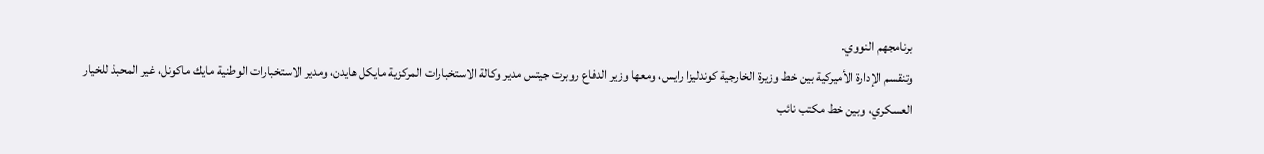برنامجهم النووي.
وتنقسم الإدارة الأميركية بين خط وزيرة الخارجية كوندليزا رايس، ومعها وزير الدفاع روبرت جيتس مدير وكالة الاستخبارات المركزية مايكل هايدن، ومدير الاستخبارات الوطنية مايك ماكونل، غير المحبذ للخيار العسكري، وبين خط مكتب نائب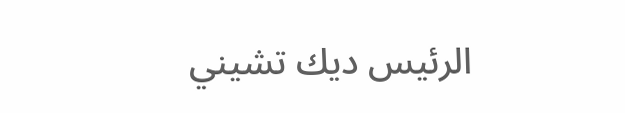الرئيس ديك تشيني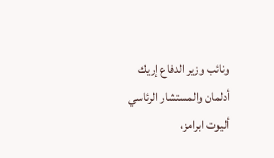ونائب وزير الدفاع إريك أدلمان والمستشار الرئاسي أليوت ابرامز،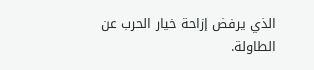الذي يرفض إزاحة خيار الحرب عن الطاولة.